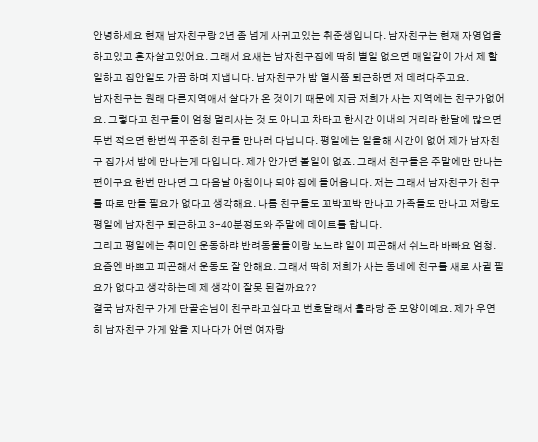안녕하세요 현재 남자친구랑 2년 좀 넘게 사귀고있는 취준생입니다. 남자친구는 현재 자영업을하고있고 혼자살고있어요. 그래서 요새는 남자친구집에 딱히 별일 없으면 매일같이 가서 제 할일하고 집안일도 가끔 하며 지냅니다. 남자친구가 밤 열시쯤 퇴근하면 저 데려다주고요.
남자친구는 원래 다른지역애서 살다가 온 것이기 때문에 지금 저희가 사는 지역에는 친구가없어요. 그렇다고 친구들이 엄청 멀리사는 것 도 아니고 차타고 한시간 이내의 거리라 한달에 많으면 두번 적으면 한번씩 꾸준히 친구들 만나러 다닙니다. 평일에는 일을해 시간이 없어 제가 남자친구 집가서 밤에 만나는게 다입니다. 제가 안가면 볼일이 없죠. 그래서 친구들은 주말에만 만나는 편이구요 한번 만나면 그 다음날 아침이나 되야 집에 들어옵니다. 저는 그래서 남자친구가 친구를 따로 만들 필요가 없다고 생각해요. 나름 친구들도 꼬박꼬박 만나고 가족들도 만나고 저랑도 평일에 남자친구 퇴근하고 3-40분정도와 주말에 데이트를 합니다.
그리고 평일에는 취미인 운동하랴 반려동물들이랑 노느랴 일이 피곤해서 쉬느라 바빠요 엄청. 요즘엔 바쁘고 피곤해서 운동도 잘 안해요. 그래서 딱히 저희가 사는 동네에 친구를 새로 사귈 필요가 없다고 생각하는데 제 생각이 잘못 된걸까요??
결국 남자친구 가게 단골손님이 친구라고싶다고 번호달래서 홀라당 준 모양이예요. 제가 우연히 남자친구 가게 앞을 지나다가 어떤 여자랑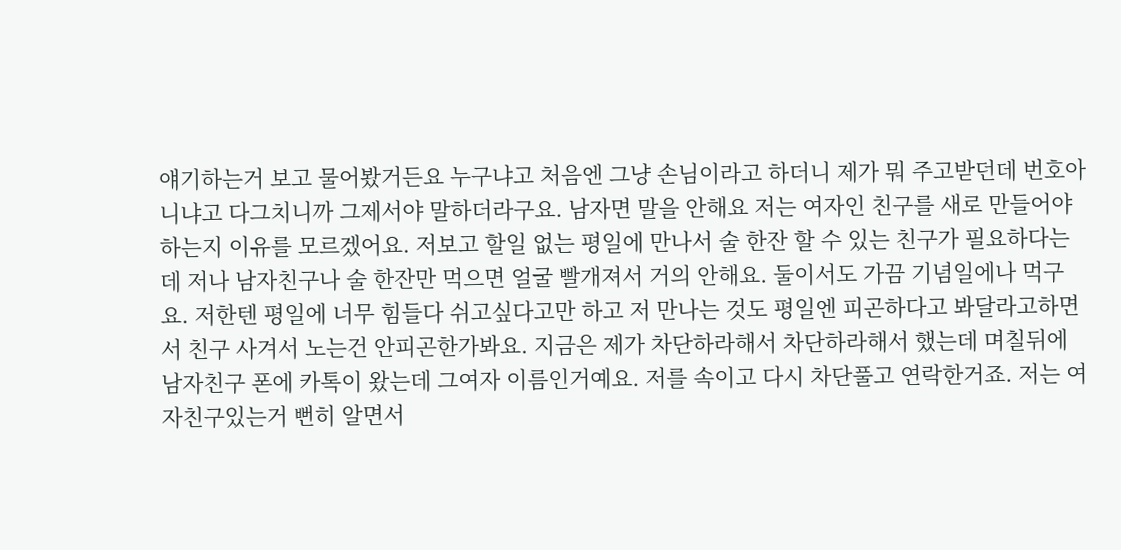얘기하는거 보고 물어봤거든요 누구냐고 처음엔 그냥 손님이라고 하더니 제가 뭐 주고받던데 번호아니냐고 다그치니까 그제서야 말하더라구요. 남자면 말을 안해요 저는 여자인 친구를 새로 만들어야하는지 이유를 모르겠어요. 저보고 할일 없는 평일에 만나서 술 한잔 할 수 있는 친구가 필요하다는데 저나 남자친구나 술 한잔만 먹으면 얼굴 빨개져서 거의 안해요. 둘이서도 가끔 기념일에나 먹구요. 저한텐 평일에 너무 힘들다 쉬고싶다고만 하고 저 만나는 것도 평일엔 피곤하다고 봐달라고하면서 친구 사겨서 노는건 안피곤한가봐요. 지금은 제가 차단하라해서 차단하라해서 했는데 며칠뒤에 남자친구 폰에 카톡이 왔는데 그여자 이름인거예요. 저를 속이고 다시 차단풀고 연락한거죠. 저는 여자친구있는거 뻔히 알면서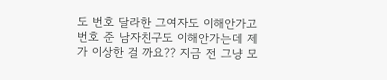도 번호 달라한 그여자도 이해안가고 번호 준 남자친구도 이해안가는데 제가 이상한 걸 까요?? 지금 전 그냥 모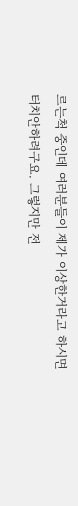르는척 중인데 여러분들이 제가 이상한거라고 하시면 터치안하려구요. 그렇지만 전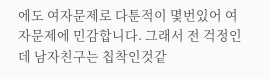에도 여자문제로 다툰적이 몇번있어 여자문제에 민감합니다. 그래서 전 걱정인데 남자친구는 칩착인것같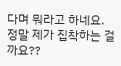다며 뭐라고 하네요. 정말 제가 집착하는 걸까요??